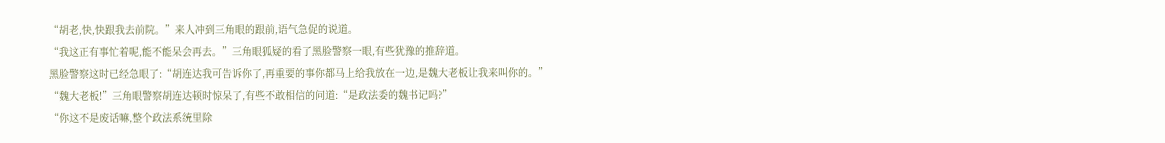“胡老,快,快跟我去前院。”来人冲到三角眼的跟前,语气急促的说道。
“我这正有事忙着呢,能不能呆会再去。”三角眼狐疑的看了黑脸警察一眼,有些犹豫的推辞道。
黑脸警察这时已经急眼了:“胡连达我可告诉你了,再重要的事你都马上给我放在一边,是魏大老板让我来叫你的。”
“魏大老板!”三角眼警察胡连达顿时惊呆了,有些不敢相信的问道:“是政法委的魏书记吗?”
“你这不是废话嘛,整个政法系统里除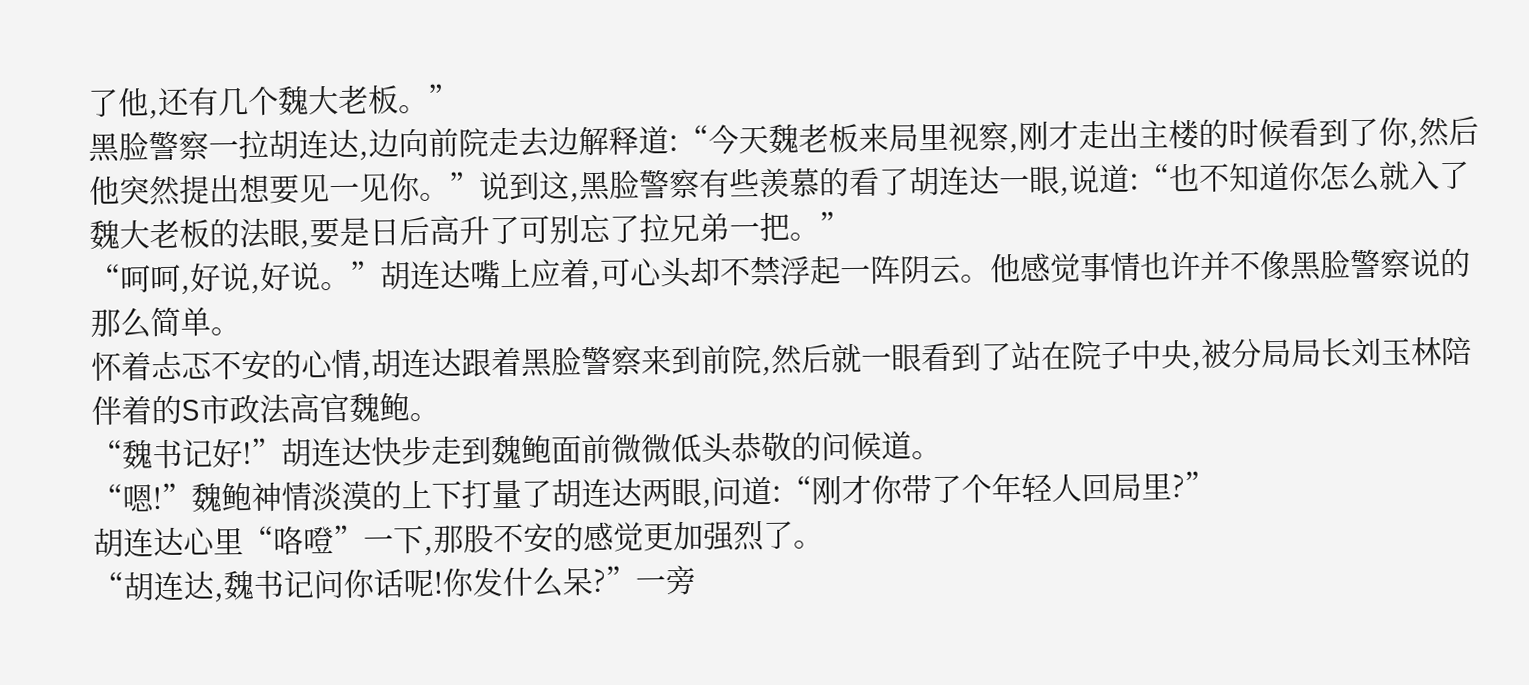了他,还有几个魏大老板。”
黑脸警察一拉胡连达,边向前院走去边解释道:“今天魏老板来局里视察,刚才走出主楼的时候看到了你,然后他突然提出想要见一见你。”说到这,黑脸警察有些羡慕的看了胡连达一眼,说道:“也不知道你怎么就入了魏大老板的法眼,要是日后高升了可别忘了拉兄弟一把。”
“呵呵,好说,好说。”胡连达嘴上应着,可心头却不禁浮起一阵阴云。他感觉事情也许并不像黑脸警察说的那么简单。
怀着忐忑不安的心情,胡连达跟着黑脸警察来到前院,然后就一眼看到了站在院子中央,被分局局长刘玉林陪伴着的S市政法高官魏鲍。
“魏书记好!”胡连达快步走到魏鲍面前微微低头恭敬的问候道。
“嗯!”魏鲍神情淡漠的上下打量了胡连达两眼,问道:“刚才你带了个年轻人回局里?”
胡连达心里“咯噔”一下,那股不安的感觉更加强烈了。
“胡连达,魏书记问你话呢!你发什么呆?”一旁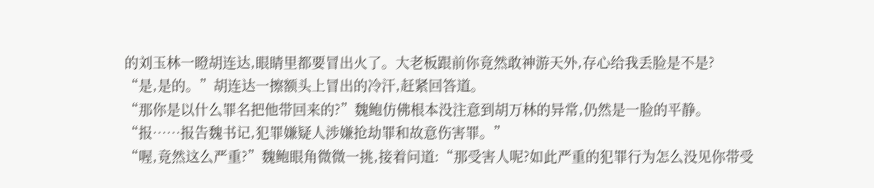的刘玉林一瞪胡连达,眼睛里都要冒出火了。大老板跟前你竟然敢神游天外,存心给我丢脸是不是?
“是,是的。”胡连达一擦额头上冒出的冷汗,赶紧回答道。
“那你是以什么罪名把他带回来的?”魏鲍仿佛根本没注意到胡万林的异常,仍然是一脸的平静。
“报……报告魏书记,犯罪嫌疑人涉嫌抢劫罪和故意伤害罪。”
“喔,竟然这么严重?”魏鲍眼角微微一挑,接着问道:“那受害人呢?如此严重的犯罪行为怎么没见你带受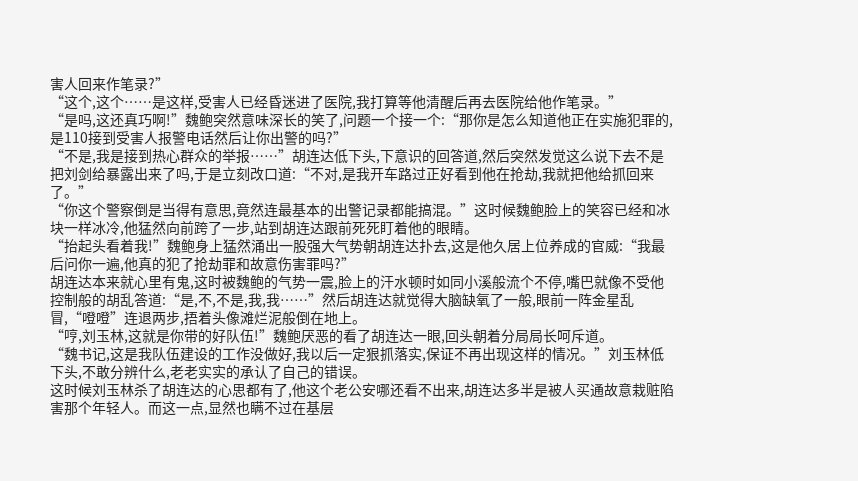害人回来作笔录?”
“这个,这个……是这样,受害人已经昏迷进了医院,我打算等他清醒后再去医院给他作笔录。”
“是吗,这还真巧啊!”魏鲍突然意味深长的笑了,问题一个接一个:“那你是怎么知道他正在实施犯罪的,是110接到受害人报警电话然后让你出警的吗?”
“不是,我是接到热心群众的举报……”胡连达低下头,下意识的回答道,然后突然发觉这么说下去不是把刘剑给暴露出来了吗,于是立刻改口道:“不对,是我开车路过正好看到他在抢劫,我就把他给抓回来了。”
“你这个警察倒是当得有意思,竟然连最基本的出警记录都能搞混。”这时候魏鲍脸上的笑容已经和冰块一样冰冷,他猛然向前跨了一步,站到胡连达跟前死死盯着他的眼睛。
“抬起头看着我!”魏鲍身上猛然涌出一股强大气势朝胡连达扑去,这是他久居上位养成的官威:“我最后问你一遍,他真的犯了抢劫罪和故意伤害罪吗?”
胡连达本来就心里有鬼,这时被魏鲍的气势一震,脸上的汗水顿时如同小溪般流个不停,嘴巴就像不受他控制般的胡乱答道:“是,不,不是,我,我……”然后胡连达就觉得大脑缺氧了一般,眼前一阵金星乱冒,“噔噔”连退两步,捂着头像滩烂泥般倒在地上。
“哼,刘玉林,这就是你带的好队伍!”魏鲍厌恶的看了胡连达一眼,回头朝着分局局长呵斥道。
“魏书记,这是我队伍建设的工作没做好,我以后一定狠抓落实,保证不再出现这样的情况。”刘玉林低下头,不敢分辨什么,老老实实的承认了自己的错误。
这时候刘玉林杀了胡连达的心思都有了,他这个老公安哪还看不出来,胡连达多半是被人买通故意栽赃陷害那个年轻人。而这一点,显然也瞒不过在基层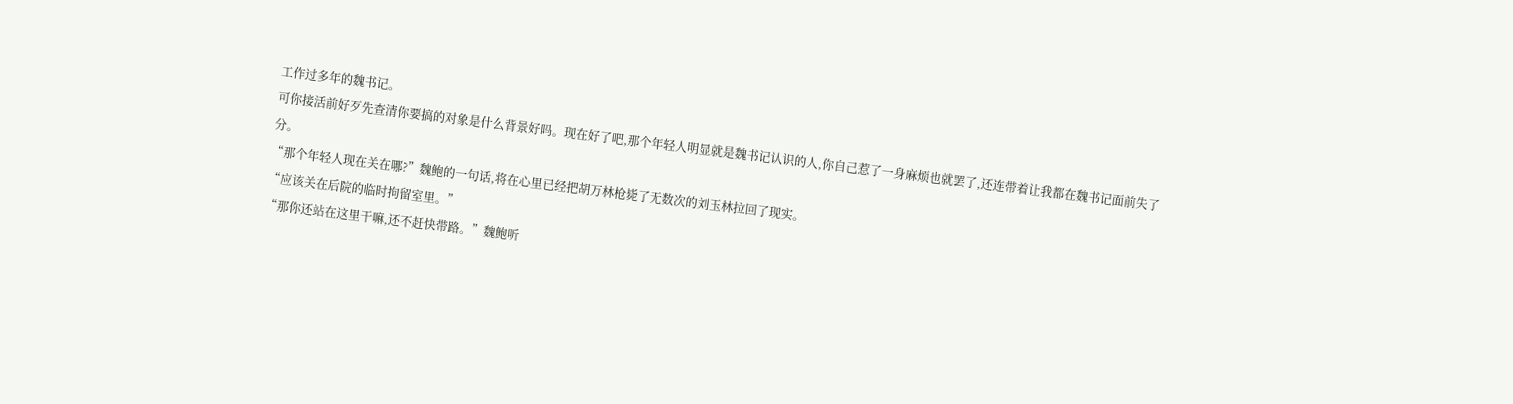工作过多年的魏书记。
可你接活前好歹先查清你要搞的对象是什么背景好吗。现在好了吧,那个年轻人明显就是魏书记认识的人,你自己惹了一身麻烦也就罢了,还连带着让我都在魏书记面前失了分。
“那个年轻人现在关在哪?”魏鲍的一句话,将在心里已经把胡万林枪毙了无数次的刘玉林拉回了现实。
“应该关在后院的临时拘留室里。”
“那你还站在这里干嘛,还不赶快带路。”魏鲍听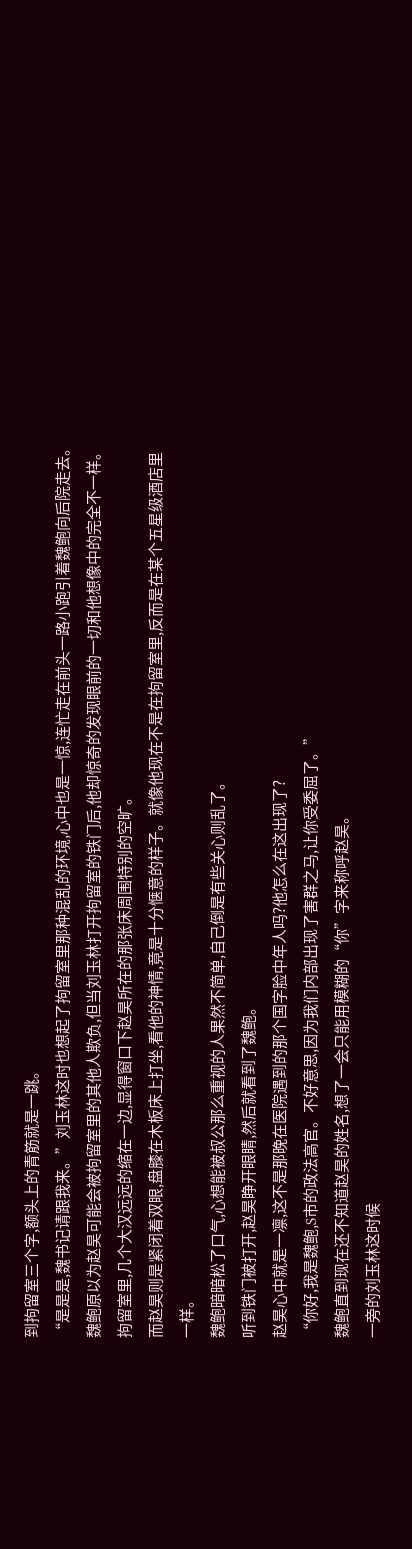到拘留室三个字,额头上的青筋就是一跳。
“是是是,魏书记请跟我来。”刘玉林这时也想起了拘留室里那种混乱的环境,心中也是一惊,连忙走在前头一路小跑引着魏鲍向后院走去。
魏鲍原以为赵昊可能会被拘留室里的其他人欺负,但当刘玉林打开拘留室的铁门后,他却惊奇的发现眼前的一切和他想像中的完全不一样。
拘留室里,几个大汉远远的缩在一边,显得窗口下赵昊所在的那张床周围特别的空旷。
而赵昊则是紧闭着双眼,盘膝在木板床上打坐,看他的神情,竟是十分惬意的样子。就像他现在不是在拘留室里,反而是在某个五星级酒店里一样。
魏鲍暗暗松了口气,心想能被叔公那么重视的人果然不简单,自己倒是有些关心则乱了。
听到铁门被打开,赵昊睁开眼睛,然后就看到了魏鲍。
赵昊心中就是一凛,这不是那晚在医院遇到的那个国字脸中年人吗?他怎么在这出现了?
“你好,我是魏鲍,S市的政法高官。不好意思,因为我们内部出现了害群之马,让你受委屈了。”
魏鲍直到现在还不知道赵昊的姓名,想了一会只能用模糊的“你”字来称呼赵昊。
一旁的刘玉林这时候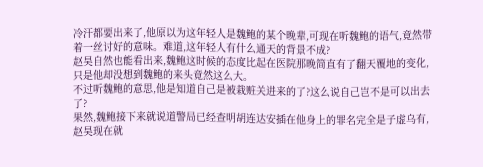冷汗都要出来了,他原以为这年轻人是魏鲍的某个晚辈,可现在听魏鲍的语气,竟然带着一丝讨好的意味。难道,这年轻人有什么通天的背景不成?
赵昊自然也能看出来,魏鲍这时候的态度比起在医院那晚简直有了翻天覆地的变化,只是他却没想到魏鲍的来头竟然这么大。
不过听魏鲍的意思,他是知道自己是被栽赃关进来的了?这么说自己岂不是可以出去了?
果然,魏鲍接下来就说道警局已经查明胡连达安插在他身上的罪名完全是子虚乌有,赵昊现在就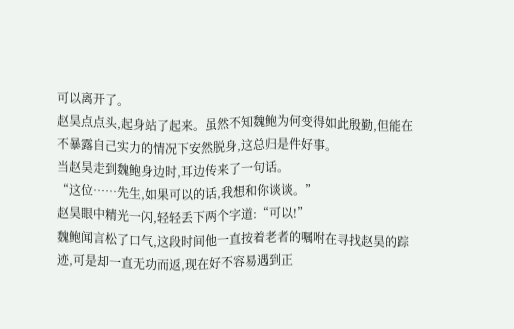可以离开了。
赵昊点点头,起身站了起来。虽然不知魏鲍为何变得如此殷勤,但能在不暴露自己实力的情况下安然脱身,这总归是件好事。
当赵昊走到魏鲍身边时,耳边传来了一句话。
“这位……先生,如果可以的话,我想和你谈谈。”
赵昊眼中精光一闪,轻轻丢下两个字道:“可以!”
魏鲍闻言松了口气,这段时间他一直按着老者的嘱咐在寻找赵昊的踪迹,可是却一直无功而返,现在好不容易遇到正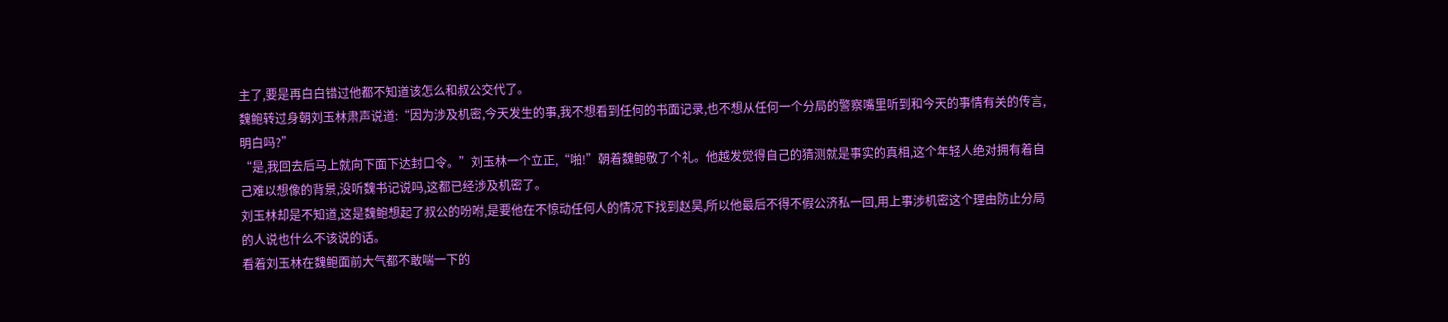主了,要是再白白错过他都不知道该怎么和叔公交代了。
魏鲍转过身朝刘玉林肃声说道:“因为涉及机密,今天发生的事,我不想看到任何的书面记录,也不想从任何一个分局的警察嘴里听到和今天的事情有关的传言,明白吗?”
“是,我回去后马上就向下面下达封口令。”刘玉林一个立正,“啪!”朝着魏鲍敬了个礼。他越发觉得自己的猜测就是事实的真相,这个年轻人绝对拥有着自己难以想像的背景,没听魏书记说吗,这都已经涉及机密了。
刘玉林却是不知道,这是魏鲍想起了叔公的吩咐,是要他在不惊动任何人的情况下找到赵昊,所以他最后不得不假公济私一回,用上事涉机密这个理由防止分局的人说也什么不该说的话。
看着刘玉林在魏鲍面前大气都不敢喘一下的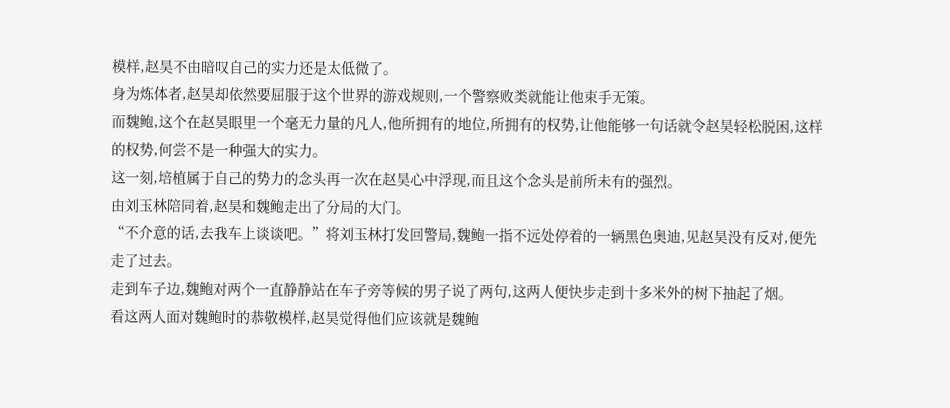模样,赵昊不由暗叹自己的实力还是太低微了。
身为炼体者,赵昊却依然要屈服于这个世界的游戏规则,一个警察败类就能让他束手无策。
而魏鲍,这个在赵昊眼里一个毫无力量的凡人,他所拥有的地位,所拥有的权势,让他能够一句话就令赵昊轻松脱困,这样的权势,何尝不是一种强大的实力。
这一刻,培植属于自己的势力的念头再一次在赵昊心中浮现,而且这个念头是前所未有的强烈。
由刘玉林陪同着,赵昊和魏鲍走出了分局的大门。
“不介意的话,去我车上谈谈吧。”将刘玉林打发回警局,魏鲍一指不远处停着的一辆黑色奥迪,见赵昊没有反对,便先走了过去。
走到车子边,魏鲍对两个一直静静站在车子旁等候的男子说了两句,这两人便快步走到十多米外的树下抽起了烟。
看这两人面对魏鲍时的恭敬模样,赵昊觉得他们应该就是魏鲍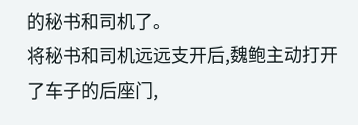的秘书和司机了。
将秘书和司机远远支开后,魏鲍主动打开了车子的后座门,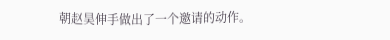朝赵昊伸手做出了一个邀请的动作。